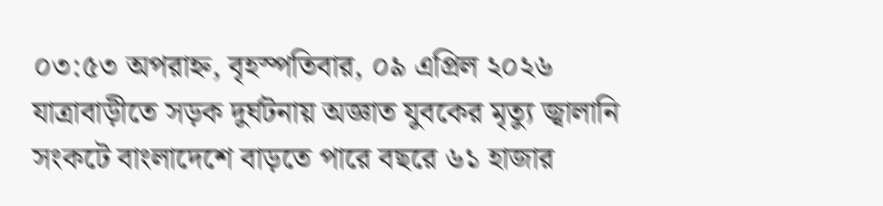০৩:৫৩ অপরাহ্ন, বৃহস্পতিবার, ০৯ এপ্রিল ২০২৬
যাত্রাবাড়ীতে সড়ক দুর্ঘটনায় অজ্ঞাত যুবকের মৃত্যু জ্বালানি সংকটে বাংলাদেশে বাড়তে পারে বছরে ৬১ হাজার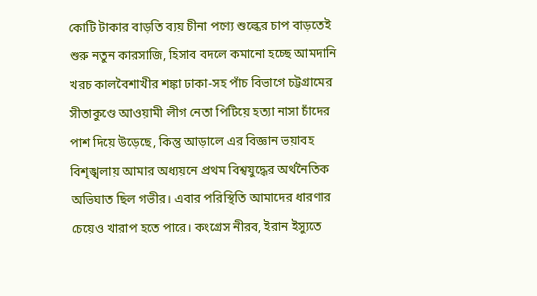কোটি টাকার বাড়তি ব্যয় চীনা পণ্যে শুল্কের চাপ বাড়তেই শুরু নতুন কারসাজি, হিসাব বদলে কমানো হচ্ছে আমদানি খরচ কালবৈশাখীর শঙ্কা ঢাকা-সহ পাঁচ বিভাগে চট্টগ্রামের সীতাকুণ্ডে আওয়ামী লীগ নেতা পিটিয়ে হত্যা নাসা চাঁদের পাশ দিয়ে উড়েছে, কিন্তু আড়ালে এর বিজ্ঞান ভয়াবহ বিশৃঙ্খলায় আমার অধ্যয়নে প্রথম বিশ্বযুদ্ধের অর্থনৈতিক অভিঘাত ছিল গভীর। এবার পরিস্থিতি আমাদের ধারণার চেয়েও খারাপ হতে পারে। কংগ্রেস নীরব, ইরান ইস্যুতে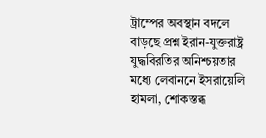ট্রাম্পের অবস্থান বদলে বাড়ছে প্রশ্ন ইরান-যুক্তরাষ্ট্র যুদ্ধবিরতির অনিশ্চয়তার মধ্যে লেবাননে ইসরায়েলি হামলা, শোকস্তব্ধ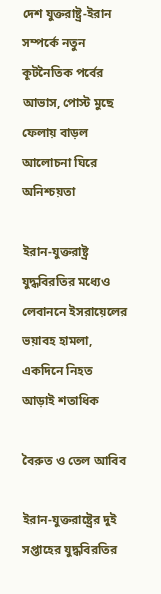দেশ যুক্তরাষ্ট্র-ইরান সম্পর্কে নতুন কূটনৈতিক পর্বের আভাস, পোস্ট মুছে ফেলায় বাড়ল আলোচনা ঘিরে অনিশ্চয়তা

ইরান-যুক্তরাষ্ট্র যুদ্ধবিরতির মধ্যেও লেবাননে ইসরায়েলের ভয়াবহ হামলা, একদিনে নিহত আড়াই শতাধিক

বৈরুত ও তেল আবিব

ইরান-যুক্তরাষ্ট্রের দুই সপ্তাহের যুদ্ধবিরতির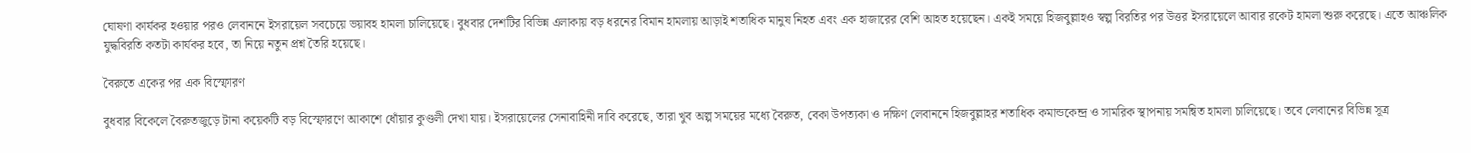ঘোষণা কার্যকর হওয়ার পরও লেবাননে ইসরায়েল সবচেয়ে ভয়াবহ হামলা চালিয়েছে। বুধবার দেশটির বিভিন্ন এলাকায় বড় ধরনের বিমান হামলায় আড়াই শতাধিক মানুষ নিহত এবং এক হাজারের বেশি আহত হয়েছেন। একই সময়ে হিজবুল্লাহও স্বল্প বিরতির পর উত্তর ইসরায়েলে আবার রকেট হামলা শুরু করেছে। এতে আঞ্চলিক যুদ্ধবিরতি কতটা কার্যকর হবে, তা নিয়ে নতুন প্রশ্ন তৈরি হয়েছে।

বৈরুতে একের পর এক বিস্ফোরণ

বুধবার বিকেলে বৈরুতজুড়ে টানা কয়েকটি বড় বিস্ফোরণে আকাশে ধোঁয়ার কুণ্ডলী দেখা যায়। ইসরায়েলের সেনাবাহিনী দাবি করেছে, তারা খুব অল্প সময়ের মধ্যে বৈরুত, বেকা উপত্যকা ও দক্ষিণ লেবাননে হিজবুল্লাহর শতাধিক কমান্ডকেন্দ্র ও সামরিক স্থাপনায় সমন্বিত হামলা চালিয়েছে। তবে লেবানের বিভিন্ন সূত্র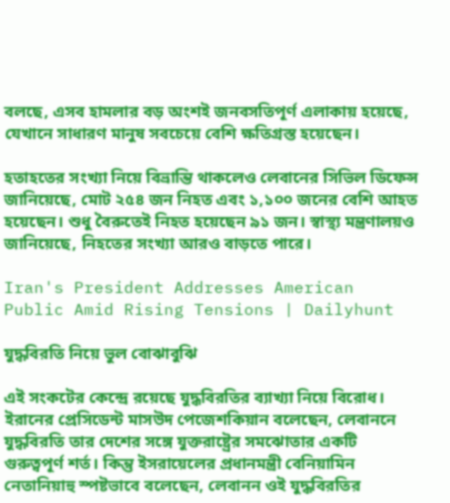বলছে, এসব হামলার বড় অংশই জনবসতিপূর্ণ এলাকায় হয়েছে, যেখানে সাধারণ মানুষ সবচেয়ে বেশি ক্ষতিগ্রস্ত হয়েছেন।

হতাহতের সংখ্যা নিয়ে বিভ্রান্তি থাকলেও লেবানের সিভিল ডিফেন্স জানিয়েছে, মোট ২৫৪ জন নিহত এবং ১,১০০ জনের বেশি আহত হয়েছেন। শুধু বৈরুতেই নিহত হয়েছেন ৯১ জন। স্বাস্থ্য মন্ত্রণালয়ও জানিয়েছে, নিহতের সংখ্যা আরও বাড়তে পারে।

Iran's President Addresses American Public Amid Rising Tensions | Dailyhunt

যুদ্ধবিরতি নিয়ে ভুল বোঝাবুঝি

এই সংকটের কেন্দ্রে রয়েছে যুদ্ধবিরতির ব্যাখ্যা নিয়ে বিরোধ। ইরানের প্রেসিডেন্ট মাসউদ পেজেশকিয়ান বলেছেন, লেবাননে যুদ্ধবিরতি তার দেশের সঙ্গে যুক্তরাষ্ট্রের সমঝোতার একটি গুরুত্বপূর্ণ শর্ত। কিন্তু ইসরায়েলের প্রধানমন্ত্রী বেনিয়ামিন নেতানিয়াহু স্পষ্টভাবে বলেছেন, লেবানন ওই যুদ্ধবিরতির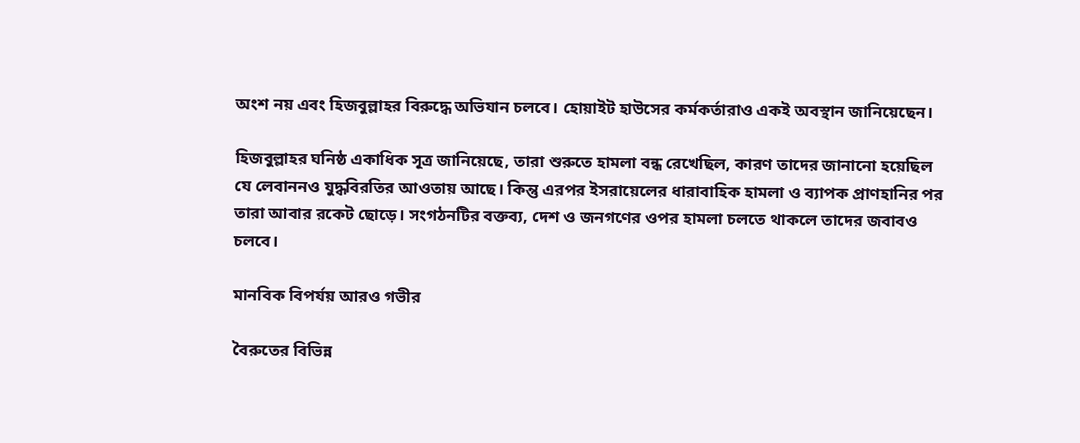অংশ নয় এবং হিজবুল্লাহর বিরুদ্ধে অভিযান চলবে। হোয়াইট হাউসের কর্মকর্তারাও একই অবস্থান জানিয়েছেন।

হিজবুল্লাহর ঘনিষ্ঠ একাধিক সূত্র জানিয়েছে, তারা শুরুতে হামলা বন্ধ রেখেছিল, কারণ তাদের জানানো হয়েছিল যে লেবাননও যুদ্ধবিরতির আওতায় আছে। কিন্তু এরপর ইসরায়েলের ধারাবাহিক হামলা ও ব্যাপক প্রাণহানির পর তারা আবার রকেট ছোড়ে। সংগঠনটির বক্তব্য, দেশ ও জনগণের ওপর হামলা চলতে থাকলে তাদের জবাবও চলবে।

মানবিক বিপর্যয় আরও গভীর

বৈরুতের বিভিন্ন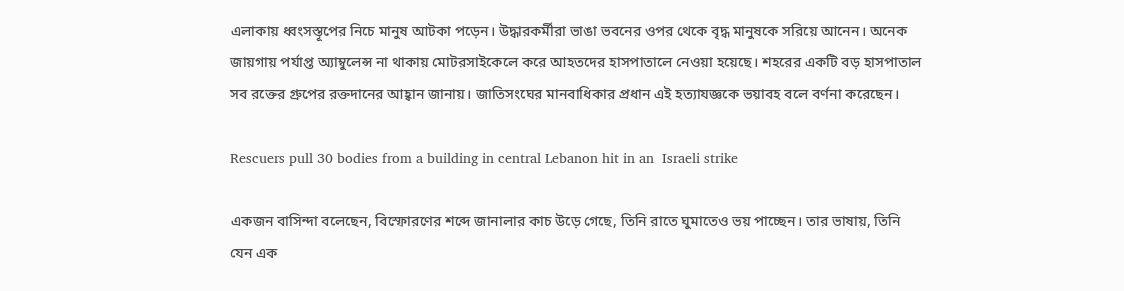এলাকায় ধ্বংসস্তূপের নিচে মানুষ আটকা পড়েন। উদ্ধারকর্মীরা ভাঙা ভবনের ওপর থেকে বৃদ্ধ মানুষকে সরিয়ে আনেন। অনেক জায়গায় পর্যাপ্ত অ্যাম্বুলেন্স না থাকায় মোটরসাইকেলে করে আহতদের হাসপাতালে নেওয়া হয়েছে। শহরের একটি বড় হাসপাতাল সব রক্তের গ্রুপের রক্তদানের আহ্বান জানায়। জাতিসংঘের মানবাধিকার প্রধান এই হত্যাযজ্ঞকে ভয়াবহ বলে বর্ণনা করেছেন।

Rescuers pull 30 bodies from a building in central Lebanon hit in an  Israeli strike

একজন বাসিন্দা বলেছেন, বিস্ফোরণের শব্দে জানালার কাচ উড়ে গেছে, তিনি রাতে ঘুমাতেও ভয় পাচ্ছেন। তার ভাষায়, তিনি যেন এক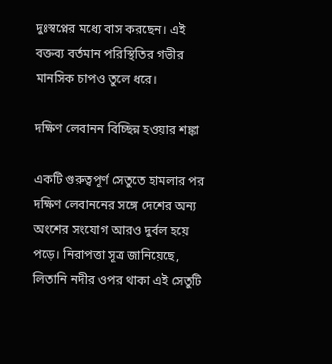দুঃস্বপ্নের মধ্যে বাস করছেন। এই বক্তব্য বর্তমান পরিস্থিতির গভীর মানসিক চাপও তুলে ধরে।

দক্ষিণ লেবানন বিচ্ছিন্ন হওয়ার শঙ্কা

একটি গুরুত্বপূর্ণ সেতুতে হামলার পর দক্ষিণ লেবাননের সঙ্গে দেশের অন্য অংশের সংযোগ আরও দুর্বল হয়ে পড়ে। নিরাপত্তা সূত্র জানিয়েছে, লিতানি নদীর ওপর থাকা এই সেতুটি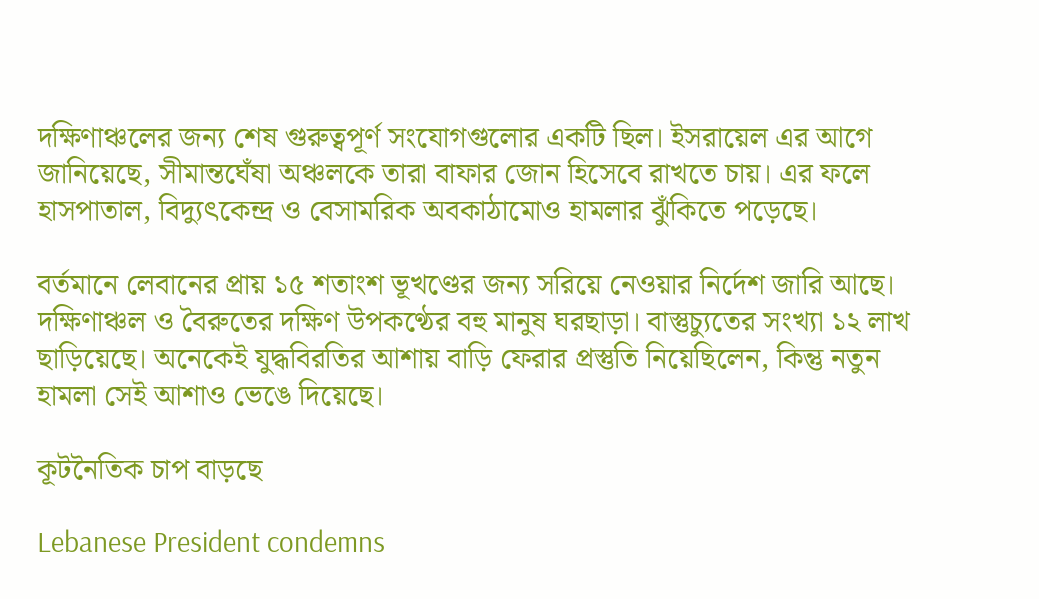দক্ষিণাঞ্চলের জন্য শেষ গুরুত্বপূর্ণ সংযোগগুলোর একটি ছিল। ইসরায়েল এর আগে জানিয়েছে, সীমান্তঘেঁষা অঞ্চলকে তারা বাফার জোন হিসেবে রাখতে চায়। এর ফলে হাসপাতাল, বিদ্যুৎকেন্দ্র ও বেসামরিক অবকাঠামোও হামলার ঝুঁকিতে পড়েছে।

বর্তমানে লেবানের প্রায় ১৫ শতাংশ ভূখণ্ডের জন্য সরিয়ে নেওয়ার নির্দেশ জারি আছে। দক্ষিণাঞ্চল ও বৈরুতের দক্ষিণ উপকণ্ঠের বহু মানুষ ঘরছাড়া। বাস্তুচ্যুতের সংখ্যা ১২ লাখ ছাড়িয়েছে। অনেকেই যুদ্ধবিরতির আশায় বাড়ি ফেরার প্রস্তুতি নিয়েছিলেন, কিন্তু নতুন হামলা সেই আশাও ভেঙে দিয়েছে।

কূটনৈতিক চাপ বাড়ছে

Lebanese President condemns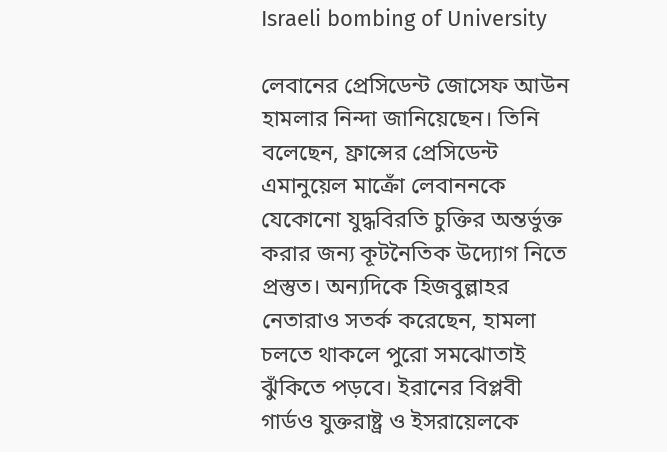Israeli bombing of University

লেবানের প্রেসিডেন্ট জোসেফ আউন হামলার নিন্দা জানিয়েছেন। তিনি বলেছেন, ফ্রান্সের প্রেসিডেন্ট এমানুয়েল মাক্রোঁ লেবাননকে যেকোনো যুদ্ধবিরতি চুক্তির অন্তর্ভুক্ত করার জন্য কূটনৈতিক উদ্যোগ নিতে প্রস্তুত। অন্যদিকে হিজবুল্লাহর নেতারাও সতর্ক করেছেন, হামলা চলতে থাকলে পুরো সমঝোতাই ঝুঁকিতে পড়বে। ইরানের বিপ্লবী গার্ডও যুক্তরাষ্ট্র ও ইসরায়েলকে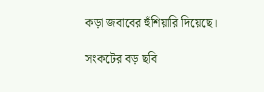কড়া জবাবের হুঁশিয়ারি দিয়েছে।

সংকটের বড় ছবি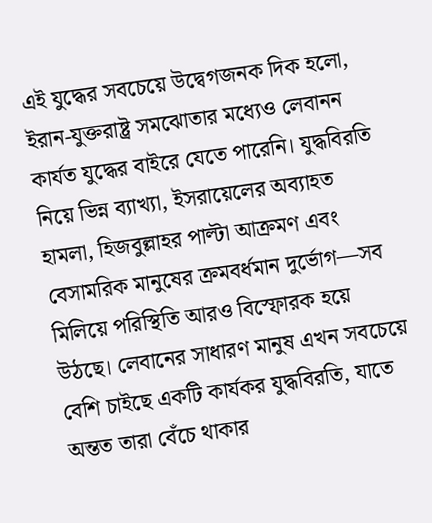এই যুদ্ধের সবচেয়ে উদ্বেগজনক দিক হলো, ইরান-যুক্তরাষ্ট্র সমঝোতার মধ্যেও লেবানন কার্যত যুদ্ধের বাইরে যেতে পারেনি। যুদ্ধবিরতি নিয়ে ভিন্ন ব্যাখ্যা, ইসরায়েলের অব্যাহত হামলা, হিজবুল্লাহর পাল্টা আক্রমণ এবং বেসামরিক মানুষের ক্রমবর্ধমান দুর্ভোগ—সব মিলিয়ে পরিস্থিতি আরও বিস্ফোরক হয়ে উঠছে। লেবানের সাধারণ মানুষ এখন সবচেয়ে বেশি চাইছে একটি কার্যকর যুদ্ধবিরতি, যাতে অন্তত তারা বেঁচে থাকার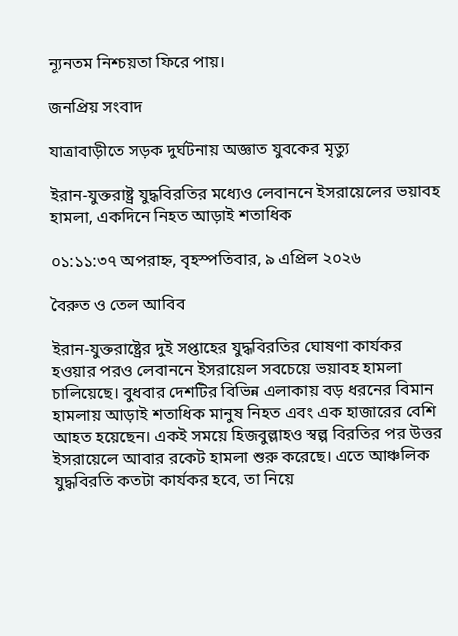ন্যূনতম নিশ্চয়তা ফিরে পায়।

জনপ্রিয় সংবাদ

যাত্রাবাড়ীতে সড়ক দুর্ঘটনায় অজ্ঞাত যুবকের মৃত্যু

ইরান-যুক্তরাষ্ট্র যুদ্ধবিরতির মধ্যেও লেবাননে ইসরায়েলের ভয়াবহ হামলা, একদিনে নিহত আড়াই শতাধিক

০১:১১:৩৭ অপরাহ্ন, বৃহস্পতিবার, ৯ এপ্রিল ২০২৬

বৈরুত ও তেল আবিব

ইরান-যুক্তরাষ্ট্রের দুই সপ্তাহের যুদ্ধবিরতির ঘোষণা কার্যকর হওয়ার পরও লেবাননে ইসরায়েল সবচেয়ে ভয়াবহ হামলা চালিয়েছে। বুধবার দেশটির বিভিন্ন এলাকায় বড় ধরনের বিমান হামলায় আড়াই শতাধিক মানুষ নিহত এবং এক হাজারের বেশি আহত হয়েছেন। একই সময়ে হিজবুল্লাহও স্বল্প বিরতির পর উত্তর ইসরায়েলে আবার রকেট হামলা শুরু করেছে। এতে আঞ্চলিক যুদ্ধবিরতি কতটা কার্যকর হবে, তা নিয়ে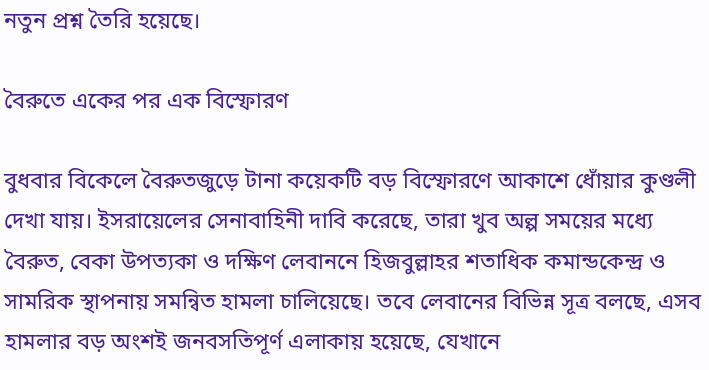নতুন প্রশ্ন তৈরি হয়েছে।

বৈরুতে একের পর এক বিস্ফোরণ

বুধবার বিকেলে বৈরুতজুড়ে টানা কয়েকটি বড় বিস্ফোরণে আকাশে ধোঁয়ার কুণ্ডলী দেখা যায়। ইসরায়েলের সেনাবাহিনী দাবি করেছে, তারা খুব অল্প সময়ের মধ্যে বৈরুত, বেকা উপত্যকা ও দক্ষিণ লেবাননে হিজবুল্লাহর শতাধিক কমান্ডকেন্দ্র ও সামরিক স্থাপনায় সমন্বিত হামলা চালিয়েছে। তবে লেবানের বিভিন্ন সূত্র বলছে, এসব হামলার বড় অংশই জনবসতিপূর্ণ এলাকায় হয়েছে, যেখানে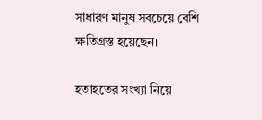সাধারণ মানুষ সবচেয়ে বেশি ক্ষতিগ্রস্ত হয়েছেন।

হতাহতের সংখ্যা নিয়ে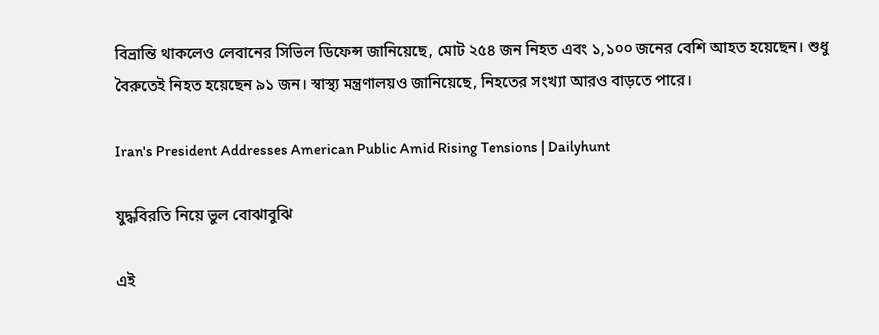বিভ্রান্তি থাকলেও লেবানের সিভিল ডিফেন্স জানিয়েছে, মোট ২৫৪ জন নিহত এবং ১,১০০ জনের বেশি আহত হয়েছেন। শুধু বৈরুতেই নিহত হয়েছেন ৯১ জন। স্বাস্থ্য মন্ত্রণালয়ও জানিয়েছে, নিহতের সংখ্যা আরও বাড়তে পারে।

Iran's President Addresses American Public Amid Rising Tensions | Dailyhunt

যুদ্ধবিরতি নিয়ে ভুল বোঝাবুঝি

এই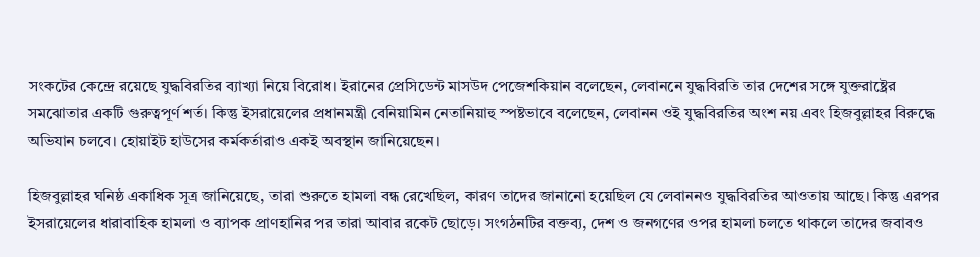সংকটের কেন্দ্রে রয়েছে যুদ্ধবিরতির ব্যাখ্যা নিয়ে বিরোধ। ইরানের প্রেসিডেন্ট মাসউদ পেজেশকিয়ান বলেছেন, লেবাননে যুদ্ধবিরতি তার দেশের সঙ্গে যুক্তরাষ্ট্রের সমঝোতার একটি গুরুত্বপূর্ণ শর্ত। কিন্তু ইসরায়েলের প্রধানমন্ত্রী বেনিয়ামিন নেতানিয়াহু স্পষ্টভাবে বলেছেন, লেবানন ওই যুদ্ধবিরতির অংশ নয় এবং হিজবুল্লাহর বিরুদ্ধে অভিযান চলবে। হোয়াইট হাউসের কর্মকর্তারাও একই অবস্থান জানিয়েছেন।

হিজবুল্লাহর ঘনিষ্ঠ একাধিক সূত্র জানিয়েছে, তারা শুরুতে হামলা বন্ধ রেখেছিল, কারণ তাদের জানানো হয়েছিল যে লেবাননও যুদ্ধবিরতির আওতায় আছে। কিন্তু এরপর ইসরায়েলের ধারাবাহিক হামলা ও ব্যাপক প্রাণহানির পর তারা আবার রকেট ছোড়ে। সংগঠনটির বক্তব্য, দেশ ও জনগণের ওপর হামলা চলতে থাকলে তাদের জবাবও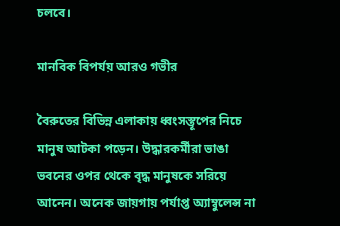চলবে।

মানবিক বিপর্যয় আরও গভীর

বৈরুতের বিভিন্ন এলাকায় ধ্বংসস্তূপের নিচে মানুষ আটকা পড়েন। উদ্ধারকর্মীরা ভাঙা ভবনের ওপর থেকে বৃদ্ধ মানুষকে সরিয়ে আনেন। অনেক জায়গায় পর্যাপ্ত অ্যাম্বুলেন্স না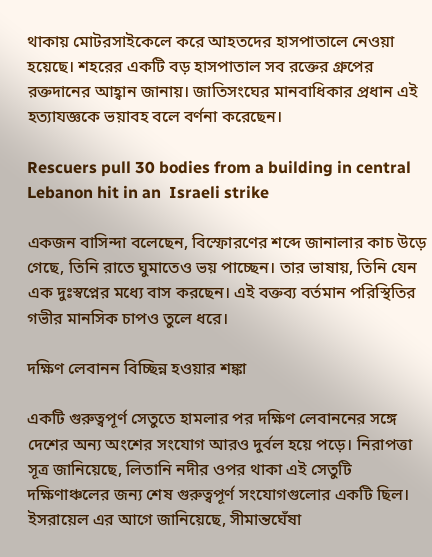থাকায় মোটরসাইকেলে করে আহতদের হাসপাতালে নেওয়া হয়েছে। শহরের একটি বড় হাসপাতাল সব রক্তের গ্রুপের রক্তদানের আহ্বান জানায়। জাতিসংঘের মানবাধিকার প্রধান এই হত্যাযজ্ঞকে ভয়াবহ বলে বর্ণনা করেছেন।

Rescuers pull 30 bodies from a building in central Lebanon hit in an  Israeli strike

একজন বাসিন্দা বলেছেন, বিস্ফোরণের শব্দে জানালার কাচ উড়ে গেছে, তিনি রাতে ঘুমাতেও ভয় পাচ্ছেন। তার ভাষায়, তিনি যেন এক দুঃস্বপ্নের মধ্যে বাস করছেন। এই বক্তব্য বর্তমান পরিস্থিতির গভীর মানসিক চাপও তুলে ধরে।

দক্ষিণ লেবানন বিচ্ছিন্ন হওয়ার শঙ্কা

একটি গুরুত্বপূর্ণ সেতুতে হামলার পর দক্ষিণ লেবাননের সঙ্গে দেশের অন্য অংশের সংযোগ আরও দুর্বল হয়ে পড়ে। নিরাপত্তা সূত্র জানিয়েছে, লিতানি নদীর ওপর থাকা এই সেতুটি দক্ষিণাঞ্চলের জন্য শেষ গুরুত্বপূর্ণ সংযোগগুলোর একটি ছিল। ইসরায়েল এর আগে জানিয়েছে, সীমান্তঘেঁষা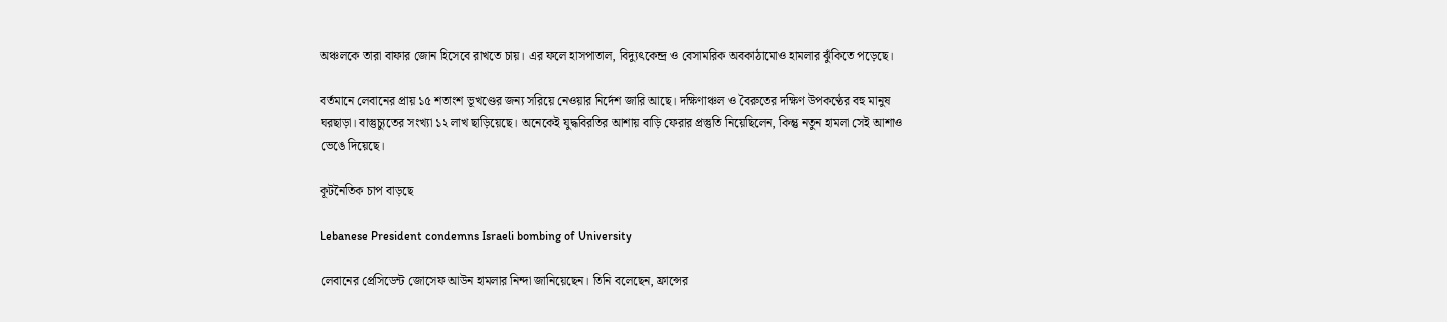অঞ্চলকে তারা বাফার জোন হিসেবে রাখতে চায়। এর ফলে হাসপাতাল, বিদ্যুৎকেন্দ্র ও বেসামরিক অবকাঠামোও হামলার ঝুঁকিতে পড়েছে।

বর্তমানে লেবানের প্রায় ১৫ শতাংশ ভূখণ্ডের জন্য সরিয়ে নেওয়ার নির্দেশ জারি আছে। দক্ষিণাঞ্চল ও বৈরুতের দক্ষিণ উপকণ্ঠের বহু মানুষ ঘরছাড়া। বাস্তুচ্যুতের সংখ্যা ১২ লাখ ছাড়িয়েছে। অনেকেই যুদ্ধবিরতির আশায় বাড়ি ফেরার প্রস্তুতি নিয়েছিলেন, কিন্তু নতুন হামলা সেই আশাও ভেঙে দিয়েছে।

কূটনৈতিক চাপ বাড়ছে

Lebanese President condemns Israeli bombing of University

লেবানের প্রেসিডেন্ট জোসেফ আউন হামলার নিন্দা জানিয়েছেন। তিনি বলেছেন, ফ্রান্সের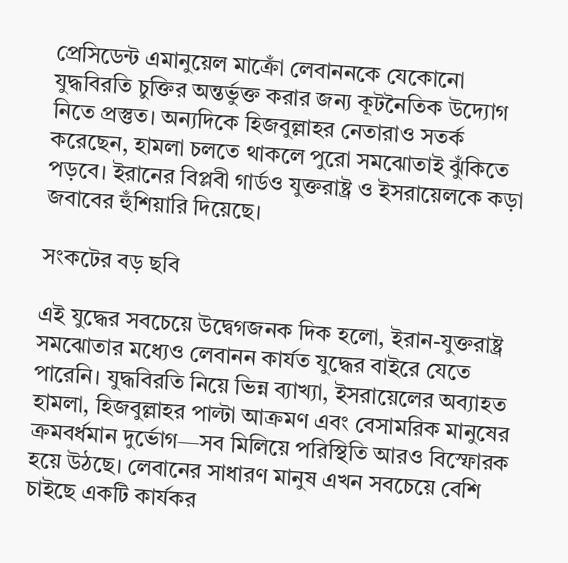প্রেসিডেন্ট এমানুয়েল মাক্রোঁ লেবাননকে যেকোনো যুদ্ধবিরতি চুক্তির অন্তর্ভুক্ত করার জন্য কূটনৈতিক উদ্যোগ নিতে প্রস্তুত। অন্যদিকে হিজবুল্লাহর নেতারাও সতর্ক করেছেন, হামলা চলতে থাকলে পুরো সমঝোতাই ঝুঁকিতে পড়বে। ইরানের বিপ্লবী গার্ডও যুক্তরাষ্ট্র ও ইসরায়েলকে কড়া জবাবের হুঁশিয়ারি দিয়েছে।

সংকটের বড় ছবি

এই যুদ্ধের সবচেয়ে উদ্বেগজনক দিক হলো, ইরান-যুক্তরাষ্ট্র সমঝোতার মধ্যেও লেবানন কার্যত যুদ্ধের বাইরে যেতে পারেনি। যুদ্ধবিরতি নিয়ে ভিন্ন ব্যাখ্যা, ইসরায়েলের অব্যাহত হামলা, হিজবুল্লাহর পাল্টা আক্রমণ এবং বেসামরিক মানুষের ক্রমবর্ধমান দুর্ভোগ—সব মিলিয়ে পরিস্থিতি আরও বিস্ফোরক হয়ে উঠছে। লেবানের সাধারণ মানুষ এখন সবচেয়ে বেশি চাইছে একটি কার্যকর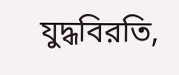যুদ্ধবিরতি,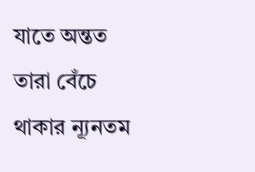যাতে অন্তত তারা বেঁচে থাকার ন্যূনতম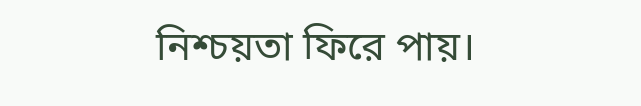নিশ্চয়তা ফিরে পায়।